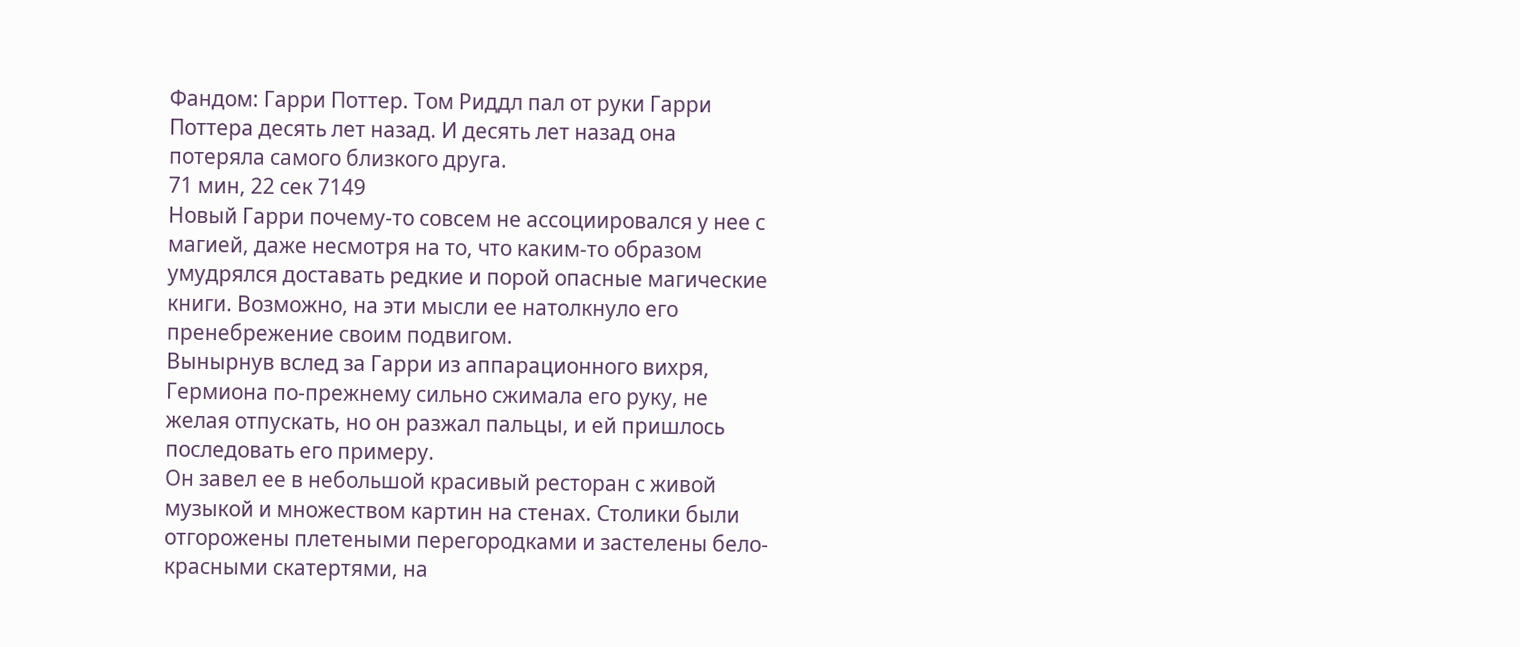Фандом: Гарри Поттер. Том Риддл пал от руки Гарри Поттера десять лет назад. И десять лет назад она потеряла самого близкого друга.
71 мин, 22 сек 7149
Новый Гарри почему-то совсем не ассоциировался у нее с магией, даже несмотря на то, что каким-то образом умудрялся доставать редкие и порой опасные магические книги. Возможно, на эти мысли ее натолкнуло его пренебрежение своим подвигом.
Вынырнув вслед за Гарри из аппарационного вихря, Гермиона по-прежнему сильно сжимала его руку, не желая отпускать, но он разжал пальцы, и ей пришлось последовать его примеру.
Он завел ее в небольшой красивый ресторан с живой музыкой и множеством картин на стенах. Столики были отгорожены плетеными перегородками и застелены бело-красными скатертями, на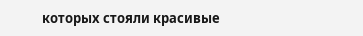которых стояли красивые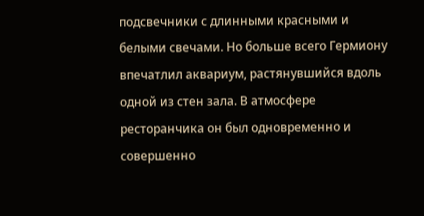подсвечники с длинными красными и белыми свечами. Но больше всего Гермиону впечатлил аквариум, растянувшийся вдоль одной из стен зала. В атмосфере ресторанчика он был одновременно и совершенно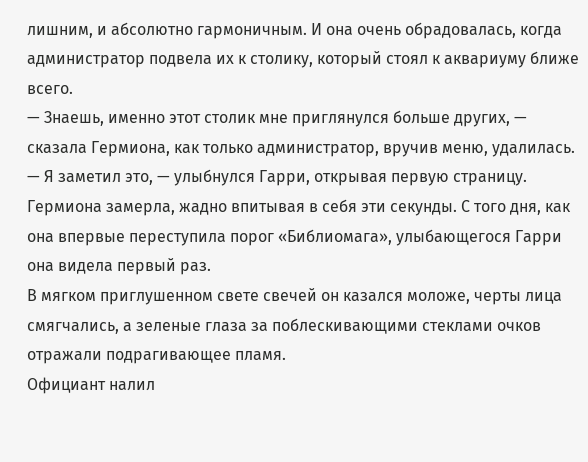лишним, и абсолютно гармоничным. И она очень обрадовалась, когда администратор подвела их к столику, который стоял к аквариуму ближе всего.
— Знаешь, именно этот столик мне приглянулся больше других, — сказала Гермиона, как только администратор, вручив меню, удалилась.
— Я заметил это, — улыбнулся Гарри, открывая первую страницу.
Гермиона замерла, жадно впитывая в себя эти секунды. С того дня, как она впервые переступила порог «Библиомага», улыбающегося Гарри она видела первый раз.
В мягком приглушенном свете свечей он казался моложе, черты лица смягчались, а зеленые глаза за поблескивающими стеклами очков отражали подрагивающее пламя.
Официант налил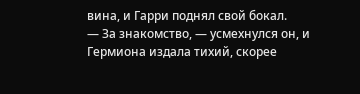вина, и Гарри поднял свой бокал.
— За знакомство, — усмехнулся он, и Гермиона издала тихий, скорее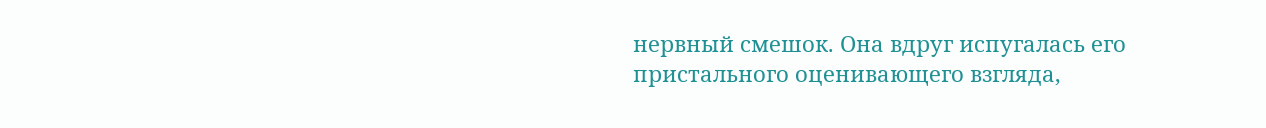нервный смешок. Она вдруг испугалась его пристального оценивающего взгляда,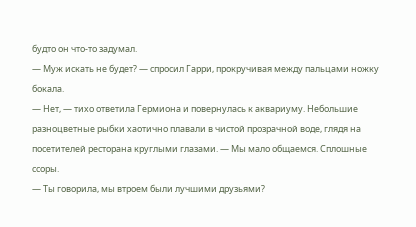будто он что-то задумал.
— Муж искать не будет? — спросил Гарри, прокручивая между пальцами ножку бокала.
— Нет, — тихо ответила Гермиона и повернулась к аквариуму. Небольшие разноцветные рыбки хаотично плавали в чистой прозрачной воде, глядя на посетителей ресторана круглыми глазами. — Мы мало общаемся. Сплошные ссоры.
— Ты говорила, мы втроем были лучшими друзьями?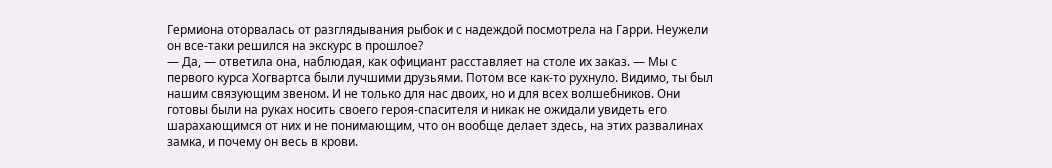Гермиона оторвалась от разглядывания рыбок и с надеждой посмотрела на Гарри. Неужели он все-таки решился на экскурс в прошлое?
— Да, — ответила она, наблюдая, как официант расставляет на столе их заказ. — Мы с первого курса Хогвартса были лучшими друзьями. Потом все как-то рухнуло. Видимо, ты был нашим связующим звеном. И не только для нас двоих, но и для всех волшебников. Они готовы были на руках носить своего героя-спасителя и никак не ожидали увидеть его шарахающимся от них и не понимающим, что он вообще делает здесь, на этих развалинах замка, и почему он весь в крови.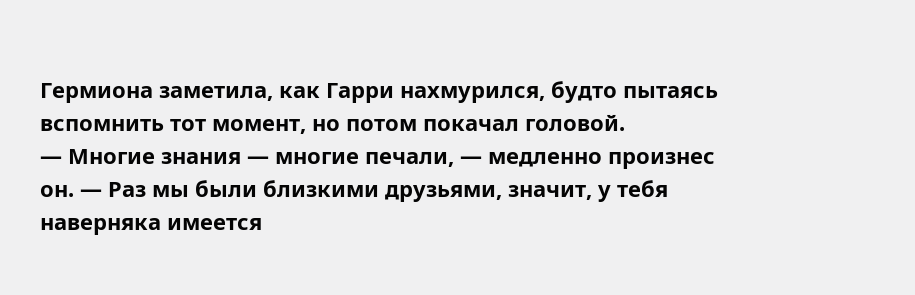Гермиона заметила, как Гарри нахмурился, будто пытаясь вспомнить тот момент, но потом покачал головой.
— Многие знания — многие печали, — медленно произнес он. — Раз мы были близкими друзьями, значит, у тебя наверняка имеется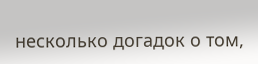несколько догадок о том,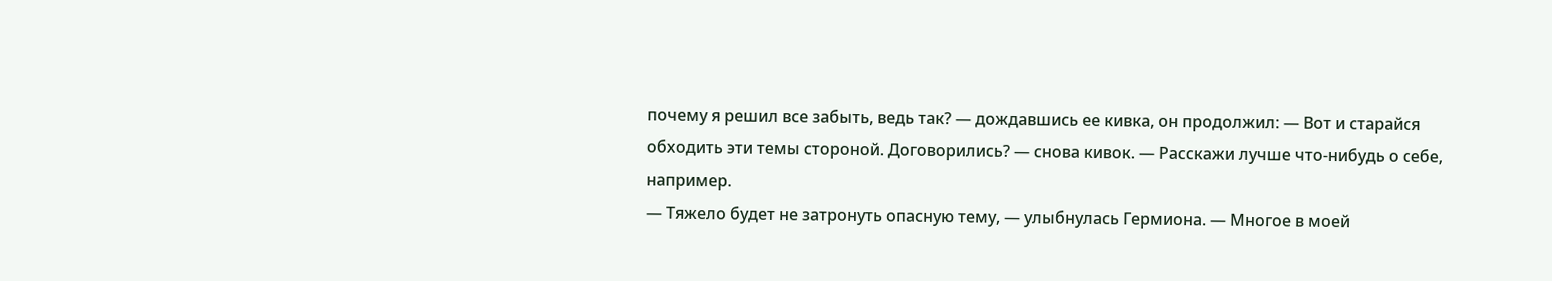почему я решил все забыть, ведь так? — дождавшись ее кивка, он продолжил: — Вот и старайся обходить эти темы стороной. Договорились? — снова кивок. — Расскажи лучше что-нибудь о себе, например.
— Тяжело будет не затронуть опасную тему, — улыбнулась Гермиона. — Многое в моей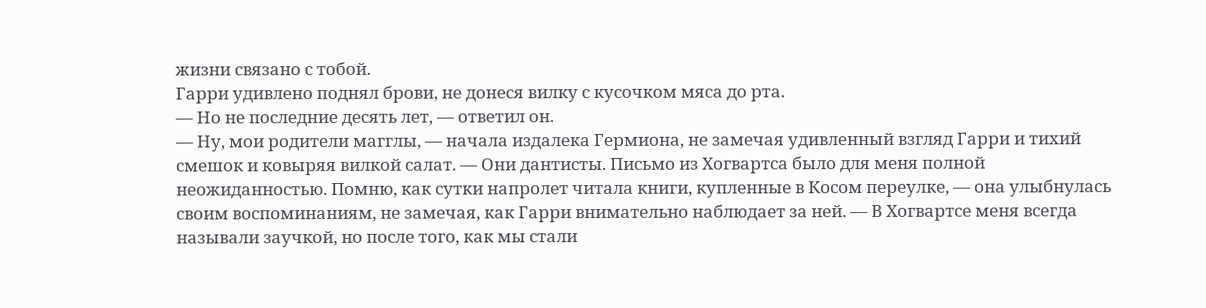жизни связано с тобой.
Гарри удивлено поднял брови, не донеся вилку с кусочком мяса до рта.
— Но не последние десять лет, — ответил он.
— Ну, мои родители магглы, — начала издалека Гермиона, не замечая удивленный взгляд Гарри и тихий смешок и ковыряя вилкой салат. — Они дантисты. Письмо из Хогвартса было для меня полной неожиданностью. Помню, как сутки напролет читала книги, купленные в Косом переулке, — она улыбнулась своим воспоминаниям, не замечая, как Гарри внимательно наблюдает за ней. — В Хогвартсе меня всегда называли заучкой, но после того, как мы стали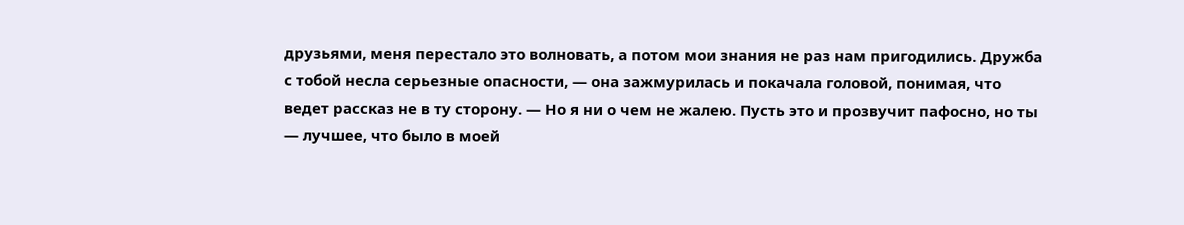друзьями, меня перестало это волновать, а потом мои знания не раз нам пригодились. Дружба с тобой несла серьезные опасности, — она зажмурилась и покачала головой, понимая, что ведет рассказ не в ту сторону. — Но я ни о чем не жалею. Пусть это и прозвучит пафосно, но ты — лучшее, что было в моей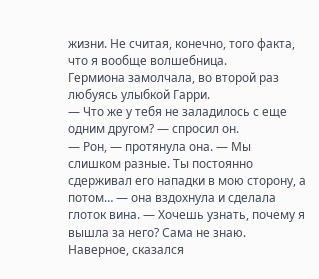жизни. Не считая, конечно, того факта, что я вообще волшебница.
Гермиона замолчала, во второй раз любуясь улыбкой Гарри.
— Что же у тебя не заладилось с еще одним другом? — спросил он.
— Рон, — протянула она. — Мы слишком разные. Ты постоянно сдерживал его нападки в мою сторону, а потом… — она вздохнула и сделала глоток вина. — Хочешь узнать, почему я вышла за него? Сама не знаю. Наверное, сказался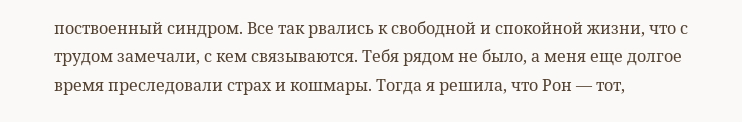поствоенный синдром. Все так рвались к свободной и спокойной жизни, что с трудом замечали, с кем связываются. Тебя рядом не было, а меня еще долгое время преследовали страх и кошмары. Тогда я решила, что Рон — тот,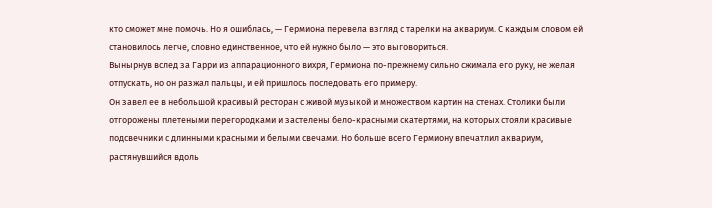кто сможет мне помочь. Но я ошиблась, — Гермиона перевела взгляд с тарелки на аквариум. С каждым словом ей становилось легче, словно единственное, что ей нужно было — это выговориться.
Вынырнув вслед за Гарри из аппарационного вихря, Гермиона по-прежнему сильно сжимала его руку, не желая отпускать, но он разжал пальцы, и ей пришлось последовать его примеру.
Он завел ее в небольшой красивый ресторан с живой музыкой и множеством картин на стенах. Столики были отгорожены плетеными перегородками и застелены бело-красными скатертями, на которых стояли красивые подсвечники с длинными красными и белыми свечами. Но больше всего Гермиону впечатлил аквариум, растянувшийся вдоль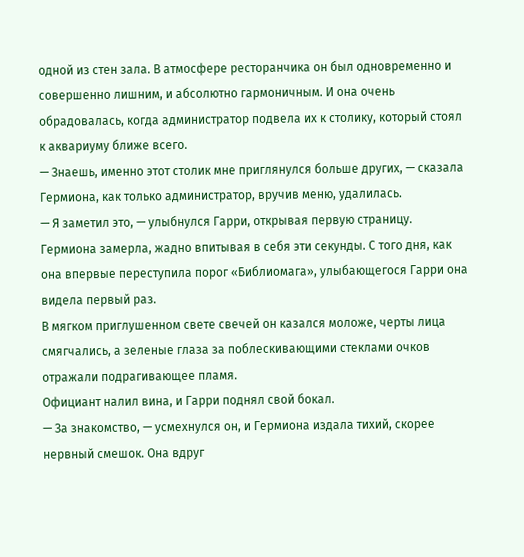одной из стен зала. В атмосфере ресторанчика он был одновременно и совершенно лишним, и абсолютно гармоничным. И она очень обрадовалась, когда администратор подвела их к столику, который стоял к аквариуму ближе всего.
— Знаешь, именно этот столик мне приглянулся больше других, — сказала Гермиона, как только администратор, вручив меню, удалилась.
— Я заметил это, — улыбнулся Гарри, открывая первую страницу.
Гермиона замерла, жадно впитывая в себя эти секунды. С того дня, как она впервые переступила порог «Библиомага», улыбающегося Гарри она видела первый раз.
В мягком приглушенном свете свечей он казался моложе, черты лица смягчались, а зеленые глаза за поблескивающими стеклами очков отражали подрагивающее пламя.
Официант налил вина, и Гарри поднял свой бокал.
— За знакомство, — усмехнулся он, и Гермиона издала тихий, скорее нервный смешок. Она вдруг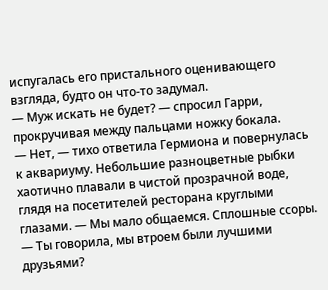испугалась его пристального оценивающего взгляда, будто он что-то задумал.
— Муж искать не будет? — спросил Гарри, прокручивая между пальцами ножку бокала.
— Нет, — тихо ответила Гермиона и повернулась к аквариуму. Небольшие разноцветные рыбки хаотично плавали в чистой прозрачной воде, глядя на посетителей ресторана круглыми глазами. — Мы мало общаемся. Сплошные ссоры.
— Ты говорила, мы втроем были лучшими друзьями?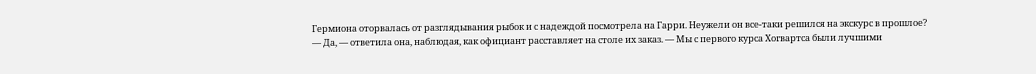Гермиона оторвалась от разглядывания рыбок и с надеждой посмотрела на Гарри. Неужели он все-таки решился на экскурс в прошлое?
— Да, — ответила она, наблюдая, как официант расставляет на столе их заказ. — Мы с первого курса Хогвартса были лучшими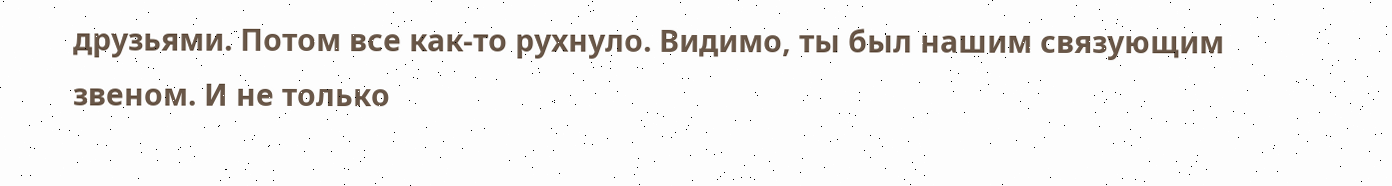друзьями. Потом все как-то рухнуло. Видимо, ты был нашим связующим звеном. И не только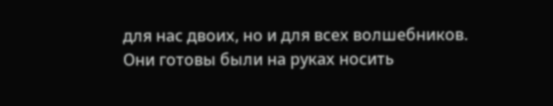для нас двоих, но и для всех волшебников. Они готовы были на руках носить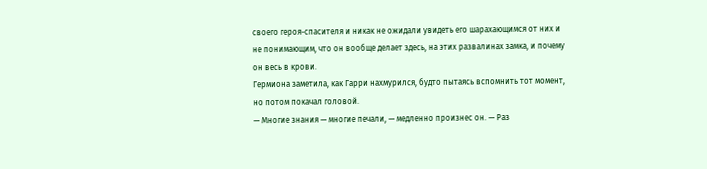своего героя-спасителя и никак не ожидали увидеть его шарахающимся от них и не понимающим, что он вообще делает здесь, на этих развалинах замка, и почему он весь в крови.
Гермиона заметила, как Гарри нахмурился, будто пытаясь вспомнить тот момент, но потом покачал головой.
— Многие знания — многие печали, — медленно произнес он. — Раз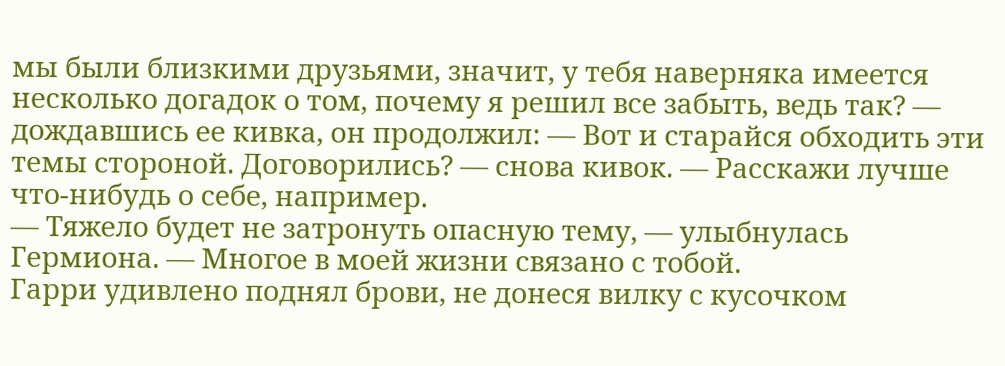мы были близкими друзьями, значит, у тебя наверняка имеется несколько догадок о том, почему я решил все забыть, ведь так? — дождавшись ее кивка, он продолжил: — Вот и старайся обходить эти темы стороной. Договорились? — снова кивок. — Расскажи лучше что-нибудь о себе, например.
— Тяжело будет не затронуть опасную тему, — улыбнулась Гермиона. — Многое в моей жизни связано с тобой.
Гарри удивлено поднял брови, не донеся вилку с кусочком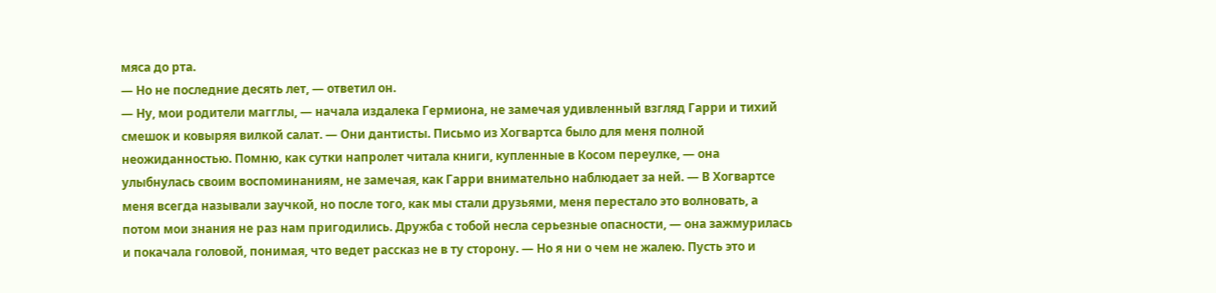мяса до рта.
— Но не последние десять лет, — ответил он.
— Ну, мои родители магглы, — начала издалека Гермиона, не замечая удивленный взгляд Гарри и тихий смешок и ковыряя вилкой салат. — Они дантисты. Письмо из Хогвартса было для меня полной неожиданностью. Помню, как сутки напролет читала книги, купленные в Косом переулке, — она улыбнулась своим воспоминаниям, не замечая, как Гарри внимательно наблюдает за ней. — В Хогвартсе меня всегда называли заучкой, но после того, как мы стали друзьями, меня перестало это волновать, а потом мои знания не раз нам пригодились. Дружба с тобой несла серьезные опасности, — она зажмурилась и покачала головой, понимая, что ведет рассказ не в ту сторону. — Но я ни о чем не жалею. Пусть это и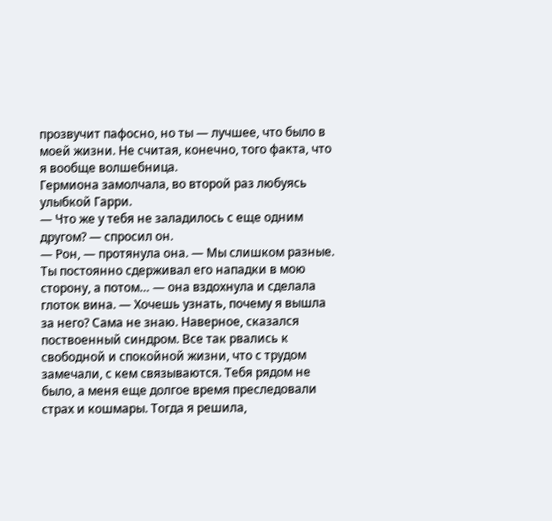прозвучит пафосно, но ты — лучшее, что было в моей жизни. Не считая, конечно, того факта, что я вообще волшебница.
Гермиона замолчала, во второй раз любуясь улыбкой Гарри.
— Что же у тебя не заладилось с еще одним другом? — спросил он.
— Рон, — протянула она. — Мы слишком разные. Ты постоянно сдерживал его нападки в мою сторону, а потом… — она вздохнула и сделала глоток вина. — Хочешь узнать, почему я вышла за него? Сама не знаю. Наверное, сказался поствоенный синдром. Все так рвались к свободной и спокойной жизни, что с трудом замечали, с кем связываются. Тебя рядом не было, а меня еще долгое время преследовали страх и кошмары. Тогда я решила,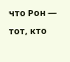что Рон — тот, кто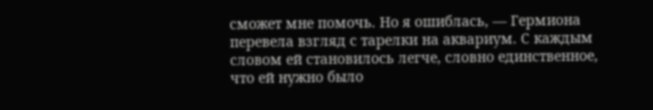сможет мне помочь. Но я ошиблась, — Гермиона перевела взгляд с тарелки на аквариум. С каждым словом ей становилось легче, словно единственное, что ей нужно было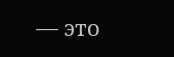— это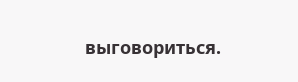выговориться.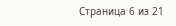Страница 6 из 21